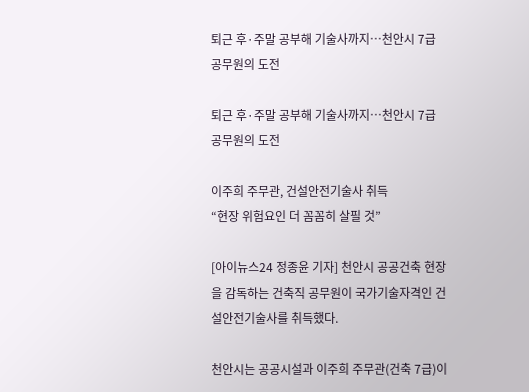퇴근 후·주말 공부해 기술사까지…천안시 7급 공무원의 도전

퇴근 후·주말 공부해 기술사까지…천안시 7급 공무원의 도전

이주희 주무관, 건설안전기술사 취득
“현장 위험요인 더 꼼꼼히 살필 것”

[아이뉴스24 정종윤 기자] 천안시 공공건축 현장을 감독하는 건축직 공무원이 국가기술자격인 건설안전기술사를 취득했다.

천안시는 공공시설과 이주희 주무관(건축 7급)이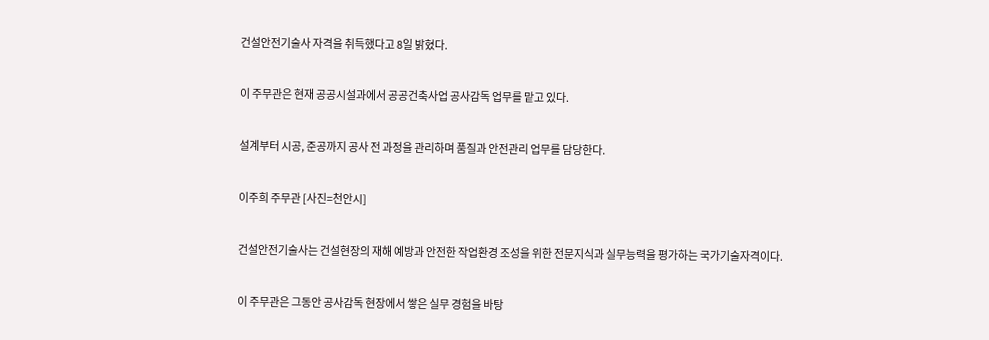건설안전기술사 자격을 취득했다고 8일 밝혔다.

이 주무관은 현재 공공시설과에서 공공건축사업 공사감독 업무를 맡고 있다.

설계부터 시공, 준공까지 공사 전 과정을 관리하며 품질과 안전관리 업무를 담당한다.

이주희 주무관 [사진=천안시]

건설안전기술사는 건설현장의 재해 예방과 안전한 작업환경 조성을 위한 전문지식과 실무능력을 평가하는 국가기술자격이다.

이 주무관은 그동안 공사감독 현장에서 쌓은 실무 경험을 바탕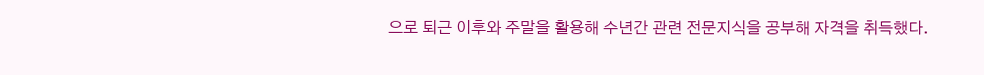으로 퇴근 이후와 주말을 활용해 수년간 관련 전문지식을 공부해 자격을 취득했다.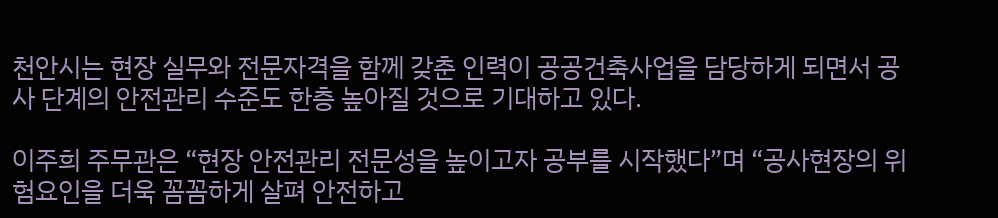천안시는 현장 실무와 전문자격을 함께 갖춘 인력이 공공건축사업을 담당하게 되면서 공사 단계의 안전관리 수준도 한층 높아질 것으로 기대하고 있다.

이주희 주무관은 “현장 안전관리 전문성을 높이고자 공부를 시작했다”며 “공사현장의 위험요인을 더욱 꼼꼼하게 살펴 안전하고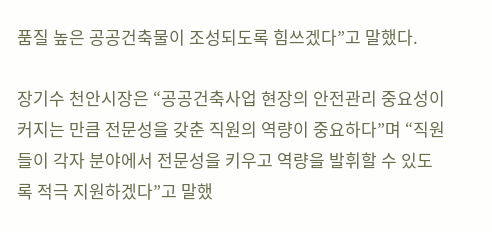품질 높은 공공건축물이 조성되도록 힘쓰겠다”고 말했다.

장기수 천안시장은 “공공건축사업 현장의 안전관리 중요성이 커지는 만큼 전문성을 갖춘 직원의 역량이 중요하다”며 “직원들이 각자 분야에서 전문성을 키우고 역량을 발휘할 수 있도록 적극 지원하겠다”고 말했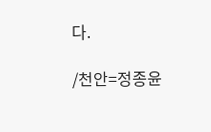다.

/천안=정종윤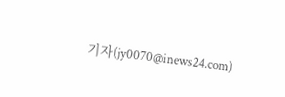기자(jy0070@inews24.com)